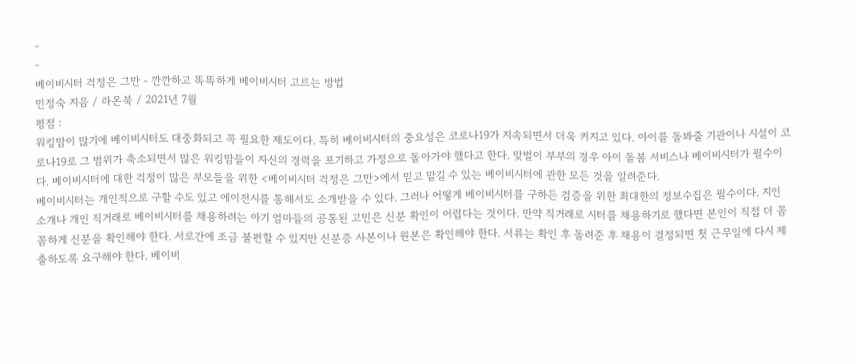-
-
베이비시터 걱정은 그만 - 깐깐하고 똑똑하게 베이비시터 고르는 방법
민정숙 지음 / 라온북 / 2021년 7월
평점 :
워킹맘이 많기에 베이비시터도 대중화되고 꼭 필요한 제도이다. 특히 베이비시터의 중요성은 코로나19가 지속되면서 더욱 커지고 있다. 아이를 돌봐줄 기관이나 시설이 코로나19로 그 범위가 축소되면서 많은 워킹맘들이 자신의 경력을 포기하고 가정으로 돌아가야 했다고 한다. 맞벌이 부부의 경우 아이 돌봄 서비스나 베이비시터가 필수이다. 베이비시터에 대한 걱정이 많은 부모들을 위한 <베이비시터 걱정은 그만>에서 믿고 맡길 수 있는 베이비시터에 관한 모든 것을 알려준다.
베이비시터는 개인적으로 구할 수도 있고 에이전시를 통해서도 소개받을 수 있다. 그러나 어떻게 베이비시터를 구하든 검증을 위한 최대한의 정보수집은 필수이다. 지인 소개나 개인 직거래로 베이비시터를 채용하려는 아기 엄마들의 공통된 고민은 신분 확인이 어렵다는 것이다. 만약 직거래로 시터를 채용하기로 했다면 본인이 직접 더 꼼꼼하게 신분을 확인해야 한다. 서로간에 조금 불편할 수 있지만 신분증 사본이나 원본은 확인해야 한다. 서류는 확인 후 돌려준 후 채용이 결정되면 첫 근무일에 다시 제출하도록 요구해야 한다. 베이비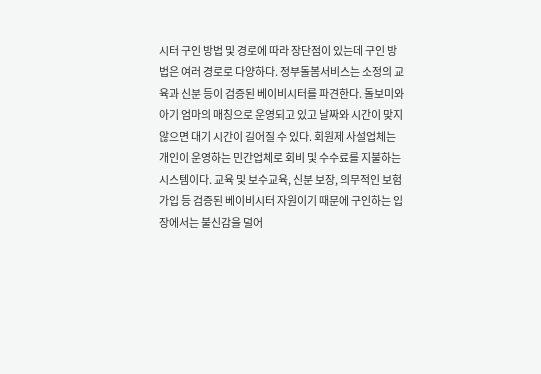시터 구인 방법 및 경로에 따라 장단점이 있는데 구인 방법은 여러 경로로 다양하다. 정부돌봄서비스는 소정의 교육과 신분 등이 검증된 베이비시터를 파견한다. 돌보미와 아기 엄마의 매칭으로 운영되고 있고 날짜와 시간이 맞지 않으면 대기 시간이 길어질 수 있다. 회원제 사설업체는 개인이 운영하는 민간업체로 회비 및 수수료를 지불하는 시스템이다. 교육 및 보수교육, 신분 보장, 의무적인 보험가입 등 검증된 베이비시터 자원이기 때문에 구인하는 입장에서는 불신감을 덜어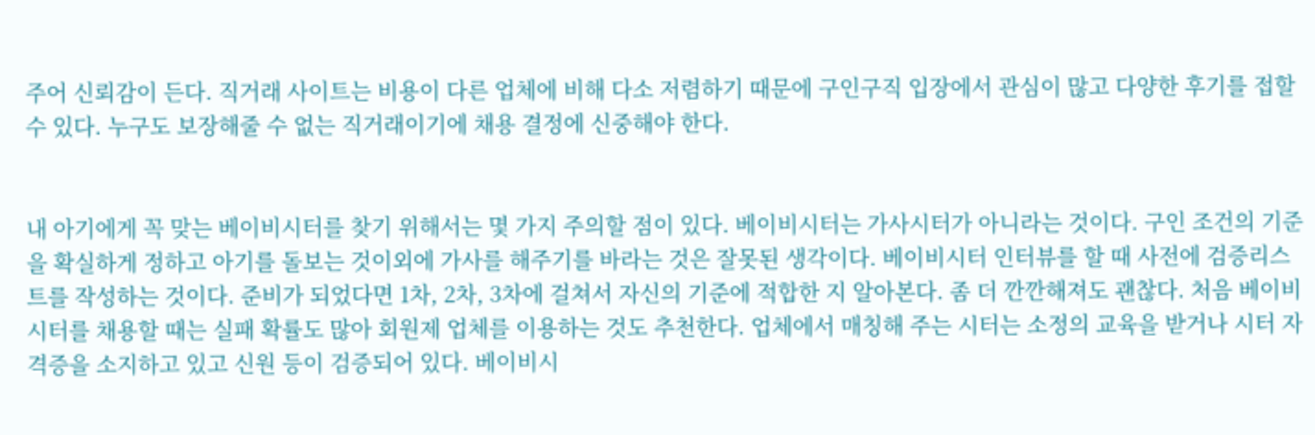주어 신뢰감이 든다. 직거래 사이트는 비용이 다른 업체에 비해 다소 저렴하기 때문에 구인구직 입장에서 관심이 많고 다양한 후기를 접할 수 있다. 누구도 보장해줄 수 없는 직거래이기에 채용 결정에 신중해야 한다.


내 아기에게 꼭 맞는 베이비시터를 찾기 위해서는 몇 가지 주의할 점이 있다. 베이비시터는 가사시터가 아니라는 것이다. 구인 조건의 기준을 확실하게 정하고 아기를 돌보는 것이외에 가사를 해주기를 바라는 것은 잘못된 생각이다. 베이비시터 인터뷰를 할 때 사전에 검증리스트를 작성하는 것이다. 준비가 되었다면 1차, 2차, 3차에 걸쳐서 자신의 기준에 적합한 지 알아본다. 좀 더 깐깐해져도 괜찮다. 처음 베이비시터를 채용할 때는 실패 확률도 많아 회원제 업체를 이용하는 것도 추천한다. 업체에서 매칭해 주는 시터는 소정의 교육을 받거나 시터 자격증을 소지하고 있고 신원 등이 검증되어 있다. 베이비시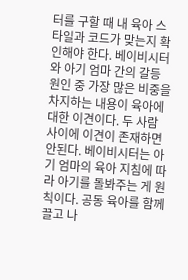터를 구할 때 내 육아 스타일과 코드가 맞는지 확인해야 한다. 베이비시터와 아기 엄마 간의 갈등 원인 중 가장 많은 비중을 차지하는 내용이 육아에 대한 이견이다. 두 사람 사이에 이견이 존재하면 안된다. 베이비시터는 아기 엄마의 육아 지침에 따라 아기를 돌봐주는 게 원칙이다. 공동 육아를 함께 끌고 나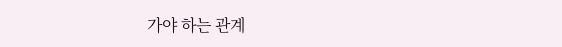가야 하는 관계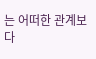는 어떠한 관계보다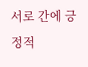서로 간에 긍정적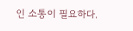인 소통이 필요하다.